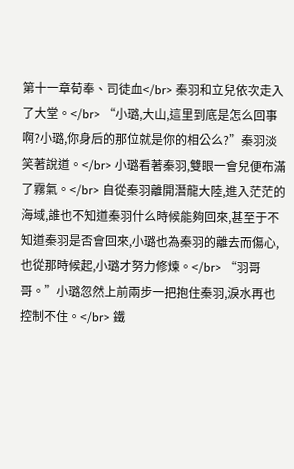第十一章荀奉、司徒血</br> 秦羽和立兒依次走入了大堂。</br> “小璐,大山,這里到底是怎么回事啊?小璐,你身后的那位就是你的相公么?”秦羽淡笑著說道。</br> 小璐看著秦羽,雙眼一會兒便布滿了霧氣。</br> 自從秦羽離開潛龍大陸,進入茫茫的海域,誰也不知道秦羽什么時候能夠回來,甚至于不知道秦羽是否會回來,小璐也為秦羽的離去而傷心,也從那時候起,小璐才努力修煉。</br> “羽哥哥。”小璐忽然上前兩步一把抱住秦羽,淚水再也控制不住。</br> 鐵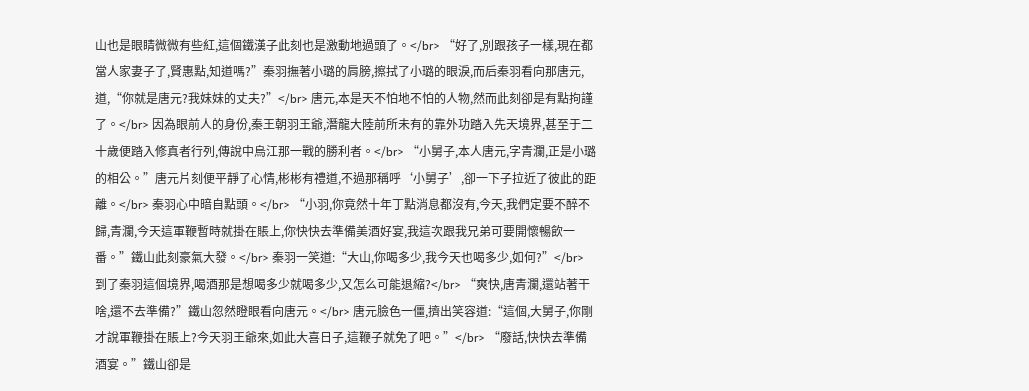山也是眼睛微微有些紅,這個鐵漢子此刻也是激動地過頭了。</br> “好了,別跟孩子一樣,現在都當人家妻子了,賢惠點,知道嗎?”秦羽撫著小璐的肩膀,擦拭了小璐的眼淚,而后秦羽看向那唐元,道,“你就是唐元?我妹妹的丈夫?”</br> 唐元,本是天不怕地不怕的人物,然而此刻卻是有點拘謹了。</br> 因為眼前人的身份,秦王朝羽王爺,潛龍大陸前所未有的靠外功踏入先天境界,甚至于二十歲便踏入修真者行列,傳說中烏江那一戰的勝利者。</br> “小舅子,本人唐元,字青瀾,正是小璐的相公。”唐元片刻便平靜了心情,彬彬有禮道,不過那稱呼‘小舅子’,卻一下子拉近了彼此的距離。</br> 秦羽心中暗自點頭。</br> “小羽,你竟然十年丁點消息都沒有,今天,我們定要不醉不歸,青瀾,今天這軍鞭暫時就掛在賬上,你快快去準備美酒好宴,我這次跟我兄弟可要開懷暢飲一番。”鐵山此刻豪氣大發。</br> 秦羽一笑道:“大山,你喝多少,我今天也喝多少,如何?”</br> 到了秦羽這個境界,喝酒那是想喝多少就喝多少,又怎么可能退縮?</br> “爽快,唐青瀾,還站著干啥,還不去準備?”鐵山忽然瞪眼看向唐元。</br> 唐元臉色一僵,擠出笑容道:“這個,大舅子,你剛才說軍鞭掛在賬上?今天羽王爺來,如此大喜日子,這鞭子就免了吧。”</br> “廢話,快快去準備酒宴。”鐵山卻是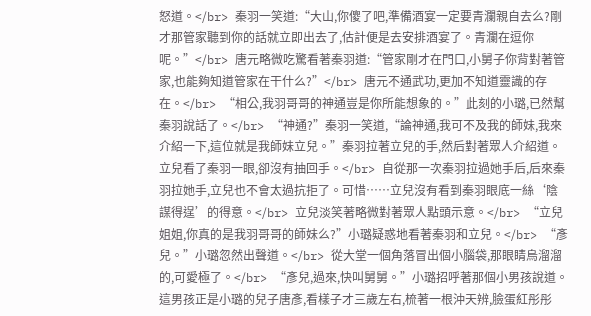怒道。</br> 秦羽一笑道:“大山,你傻了吧,準備酒宴一定要青瀾親自去么?剛才那管家聽到你的話就立即出去了,估計便是去安排酒宴了。青瀾在逗你呢。”</br> 唐元略微吃驚看著秦羽道:“管家剛才在門口,小舅子你背對著管家,也能夠知道管家在干什么?”</br> 唐元不通武功,更加不知道靈識的存在。</br> “相公,我羽哥哥的神通豈是你所能想象的。”此刻的小璐,已然幫秦羽說話了。</br> “神通?”秦羽一笑道,“論神通,我可不及我的師妹,我來介紹一下,這位就是我師妹立兒。”秦羽拉著立兒的手,然后對著眾人介紹道。立兒看了秦羽一眼,卻沒有抽回手。</br> 自從那一次秦羽拉過她手后,后來秦羽拉她手,立兒也不會太過抗拒了。可惜……立兒沒有看到秦羽眼底一絲‘陰謀得逞’的得意。</br> 立兒淡笑著略微對著眾人點頭示意。</br> “立兒姐姐,你真的是我羽哥哥的師妹么?”小璐疑惑地看著秦羽和立兒。</br> “彥兒。”小璐忽然出聲道。</br> 從大堂一個角落冒出個小腦袋,那眼睛烏溜溜的,可愛極了。</br> “彥兒,過來,快叫舅舅。”小璐招呼著那個小男孩說道。這男孩正是小璐的兒子唐彥,看樣子才三歲左右,梳著一根沖天辨,臉蛋紅彤彤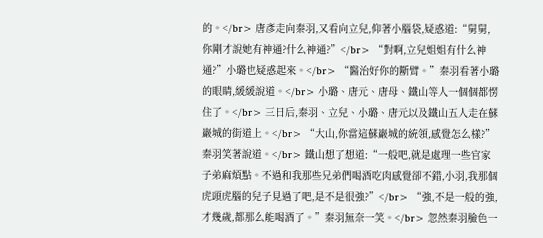的。</br> 唐彥走向秦羽,又看向立兒,仰著小腦袋,疑惑道:“舅舅,你剛才說她有神通?什么神通?”</br> “對啊,立兒姐姐有什么神通?”小璐也疑惑起來。</br> “醫治好你的斷臂。”秦羽看著小璐的眼睛,緩緩說道。</br> 小璐、唐元、唐母、鐵山等人一個個都愣住了。</br> 三日后,秦羽、立兒、小璐、唐元以及鐵山五人走在蘇巖城的街道上。</br> “大山,你當這蘇巖城的統領,感覺怎么樣?”秦羽笑著說道。</br> 鐵山想了想道:“一般吧,就是處理一些官家子弟麻煩點。不過和我那些兄弟們喝酒吃肉感覺卻不錯,小羽,我那個虎頭虎腦的兒子見過了吧,是不是很強?”</br> “強,不是一般的強,才幾歲,都那么能喝酒了。”秦羽無奈一笑。</br> 忽然秦羽臉色一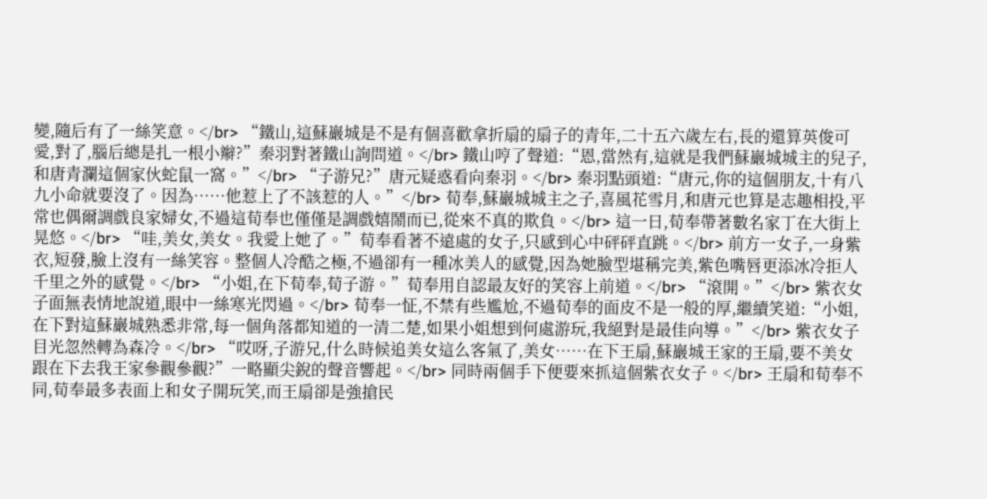變,隨后有了一絲笑意。</br> “鐵山,這蘇巖城是不是有個喜歡拿折扇的扇子的青年,二十五六歲左右,長的還算英俊可愛,對了,腦后總是扎一根小辮?”秦羽對著鐵山詢問道。</br> 鐵山哼了聲道:“恩,當然有,這就是我們蘇巖城城主的兒子,和唐青瀾這個家伙蛇鼠一窩。”</br> “子游兄?”唐元疑惑看向秦羽。</br> 秦羽點頭道:“唐元,你的這個朋友,十有八九小命就要沒了。因為……他惹上了不該惹的人。”</br> 荀奉,蘇巖城城主之子,喜風花雪月,和唐元也算是志趣相投,平常也偶爾調戲良家婦女,不過這荀奉也僅僅是調戲嬉鬧而已,從來不真的欺負。</br> 這一日,荀奉帶著數名家丁在大街上晃悠。</br> “哇,美女,美女。我愛上她了。”荀奉看著不遠處的女子,只感到心中砰砰直跳。</br> 前方一女子,一身紫衣,短發,臉上沒有一絲笑容。整個人冷酷之極,不過卻有一種冰美人的感覺,因為她臉型堪稱完美,紫色嘴唇更添冰冷拒人千里之外的感覺。</br> “小姐,在下荀奉,荀子游。”荀奉用自認最友好的笑容上前道。</br> “滾開。”</br> 紫衣女子面無表情地說道,眼中一絲寒光閃過。</br> 荀奉一怔,不禁有些尷尬,不過荀奉的面皮不是一般的厚,繼續笑道:“小姐,在下對這蘇巖城熟悉非常,每一個角落都知道的一清二楚,如果小姐想到何處游玩,我絕對是最佳向導。”</br> 紫衣女子目光忽然轉為森冷。</br> “哎呀,子游兄,什么時候追美女這么客氣了,美女……在下王扇,蘇巖城王家的王扇,要不美女跟在下去我王家參觀參觀?”一略顯尖銳的聲音響起。</br> 同時兩個手下便要來抓這個紫衣女子。</br> 王扇和荀奉不同,荀奉最多表面上和女子開玩笑,而王扇卻是強搶民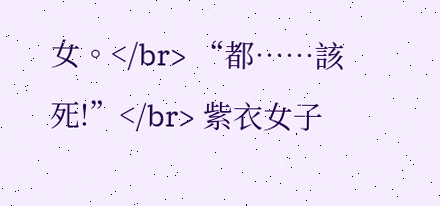女。</br> “都……該死!”</br> 紫衣女子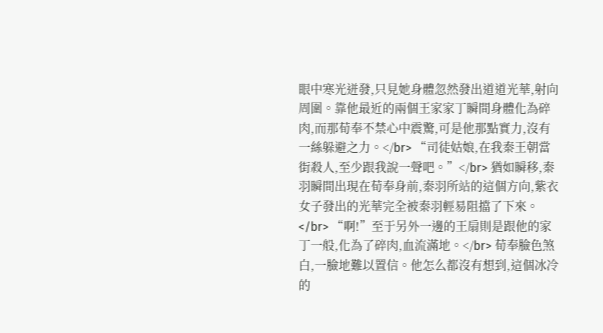眼中寒光迸發,只見她身體忽然發出道道光華,射向周圍。靠他最近的兩個王家家丁瞬間身體化為碎肉,而那荀奉不禁心中震驚,可是他那點實力,沒有一絲躲避之力。</br> “司徒姑娘,在我秦王朝當街殺人,至少跟我說一聲吧。”</br> 猶如瞬移,秦羽瞬間出現在荀奉身前,秦羽所站的這個方向,紫衣女子發出的光華完全被秦羽輕易阻擋了下來。</br> “啊!”至于另外一邊的王扇則是跟他的家丁一般,化為了碎肉,血流滿地。</br> 荀奉臉色煞白,一臉地難以置信。他怎么都沒有想到,這個冰冷的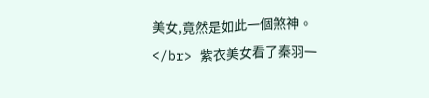美女,竟然是如此一個煞神。</br> 紫衣美女看了秦羽一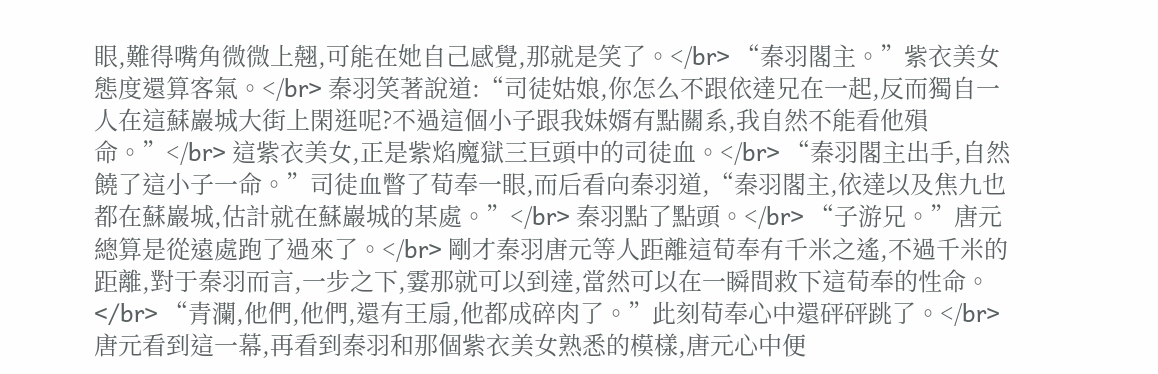眼,難得嘴角微微上翹,可能在她自己感覺,那就是笑了。</br> “秦羽閣主。”紫衣美女態度還算客氣。</br> 秦羽笑著說道:“司徒姑娘,你怎么不跟依達兄在一起,反而獨自一人在這蘇巖城大街上閑逛呢?不過這個小子跟我妹婿有點關系,我自然不能看他殞命。”</br> 這紫衣美女,正是紫焰魔獄三巨頭中的司徒血。</br> “秦羽閣主出手,自然饒了這小子一命。”司徒血瞥了荀奉一眼,而后看向秦羽道,“秦羽閣主,依達以及焦九也都在蘇巖城,估計就在蘇巖城的某處。”</br> 秦羽點了點頭。</br> “子游兄。”唐元總算是從遠處跑了過來了。</br> 剛才秦羽唐元等人距離這荀奉有千米之遙,不過千米的距離,對于秦羽而言,一步之下,霎那就可以到達,當然可以在一瞬間救下這荀奉的性命。</br> “青瀾,他們,他們,還有王扇,他都成碎肉了。”此刻荀奉心中還砰砰跳了。</br> 唐元看到這一幕,再看到秦羽和那個紫衣美女熟悉的模樣,唐元心中便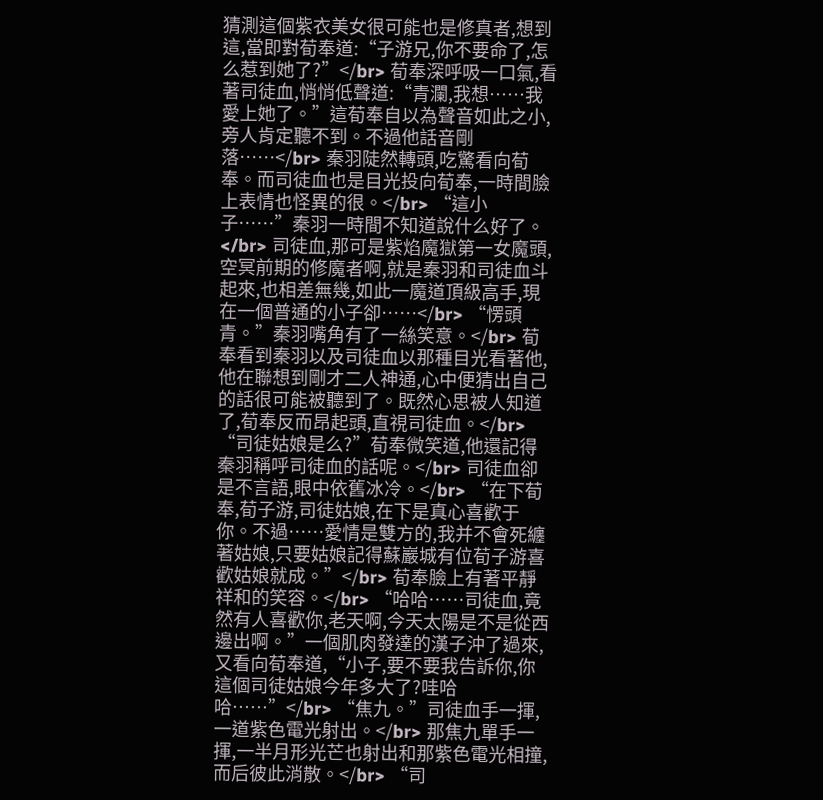猜測這個紫衣美女很可能也是修真者,想到這,當即對荀奉道:“子游兄,你不要命了,怎么惹到她了?”</br> 荀奉深呼吸一口氣,看著司徒血,悄悄低聲道:“青瀾,我想……我愛上她了。”這荀奉自以為聲音如此之小,旁人肯定聽不到。不過他話音剛落……</br> 秦羽陡然轉頭,吃驚看向荀奉。而司徒血也是目光投向荀奉,一時間臉上表情也怪異的很。</br> “這小子……”秦羽一時間不知道說什么好了。</br> 司徒血,那可是紫焰魔獄第一女魔頭,空冥前期的修魔者啊,就是秦羽和司徒血斗起來,也相差無幾,如此一魔道頂級高手,現在一個普通的小子卻……</br> “愣頭青。”秦羽嘴角有了一絲笑意。</br> 荀奉看到秦羽以及司徒血以那種目光看著他,他在聯想到剛才二人神通,心中便猜出自己的話很可能被聽到了。既然心思被人知道了,荀奉反而昂起頭,直視司徒血。</br> “司徒姑娘是么?”荀奉微笑道,他還記得秦羽稱呼司徒血的話呢。</br> 司徒血卻是不言語,眼中依舊冰冷。</br> “在下荀奉,荀子游,司徒姑娘,在下是真心喜歡于你。不過……愛情是雙方的,我并不會死纏著姑娘,只要姑娘記得蘇巖城有位荀子游喜歡姑娘就成。”</br> 荀奉臉上有著平靜祥和的笑容。</br> “哈哈……司徒血,竟然有人喜歡你,老天啊,今天太陽是不是從西邊出啊。”一個肌肉發達的漢子沖了過來,又看向荀奉道,“小子,要不要我告訴你,你這個司徒姑娘今年多大了?哇哈哈……”</br> “焦九。”司徒血手一揮,一道紫色電光射出。</br> 那焦九單手一揮,一半月形光芒也射出和那紫色電光相撞,而后彼此消散。</br> “司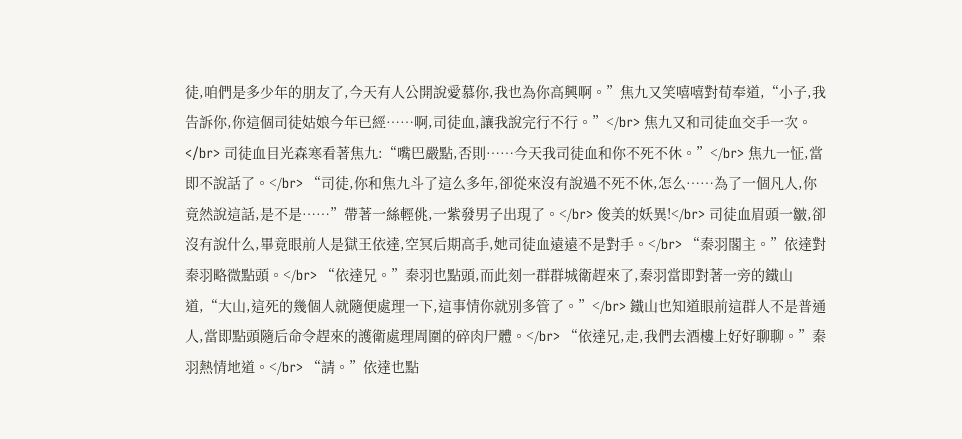徒,咱們是多少年的朋友了,今天有人公開說愛慕你,我也為你高興啊。”焦九又笑嘻嘻對荀奉道,“小子,我告訴你,你這個司徒姑娘今年已經……啊,司徒血,讓我說完行不行。”</br> 焦九又和司徒血交手一次。</br> 司徒血目光森寒看著焦九:“嘴巴嚴點,否則……今天我司徒血和你不死不休。”</br> 焦九一怔,當即不說話了。</br> “司徒,你和焦九斗了這么多年,卻從來沒有說過不死不休,怎么……為了一個凡人,你竟然說這話,是不是……”帶著一絲輕佻,一紫發男子出現了。</br> 俊美的妖異!</br> 司徒血眉頭一皺,卻沒有說什么,畢竟眼前人是獄王依達,空冥后期高手,她司徒血遠遠不是對手。</br> “秦羽閣主。”依達對秦羽略微點頭。</br> “依達兄。”秦羽也點頭,而此刻一群群城衛趕來了,秦羽當即對著一旁的鐵山道,“大山,這死的幾個人就隨便處理一下,這事情你就別多管了。”</br> 鐵山也知道眼前這群人不是普通人,當即點頭隨后命令趕來的護衛處理周圍的碎肉尸體。</br> “依達兄,走,我們去酒樓上好好聊聊。”秦羽熱情地道。</br> “請。”依達也點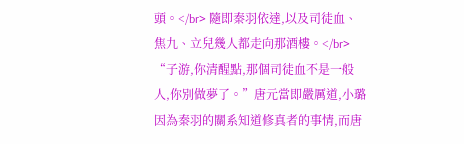頭。</br> 隨即秦羽依達,以及司徒血、焦九、立兒幾人都走向那酒樓。</br> “子游,你清醒點,那個司徒血不是一般人,你別做夢了。”唐元當即嚴厲道,小璐因為秦羽的關系知道修真者的事情,而唐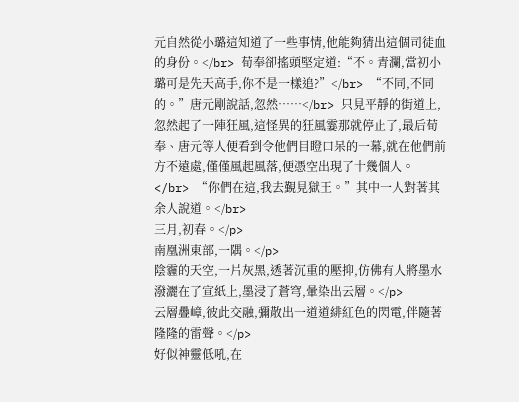元自然從小璐這知道了一些事情,他能夠猜出這個司徒血的身份。</br> 荀奉卻搖頭堅定道:“不。青瀾,當初小璐可是先天高手,你不是一樣追?”</br> “不同,不同的。”唐元剛說話,忽然……</br> 只見平靜的街道上,忽然起了一陣狂風,這怪異的狂風霎那就停止了,最后荀奉、唐元等人便看到令他們目瞪口呆的一幕,就在他們前方不遠處,僅僅風起風落,便憑空出現了十幾個人。</br> “你們在這,我去覲見獄王。”其中一人對著其余人說道。</br>
三月,初春。</p>
南凰洲東部,一隅。</p>
陰霾的天空,一片灰黑,透著沉重的壓抑,仿佛有人將墨水潑灑在了宣紙上,墨浸了蒼穹,暈染出云層。</p>
云層疊嶂,彼此交融,彌散出一道道緋紅色的閃電,伴隨著隆隆的雷聲。</p>
好似神靈低吼,在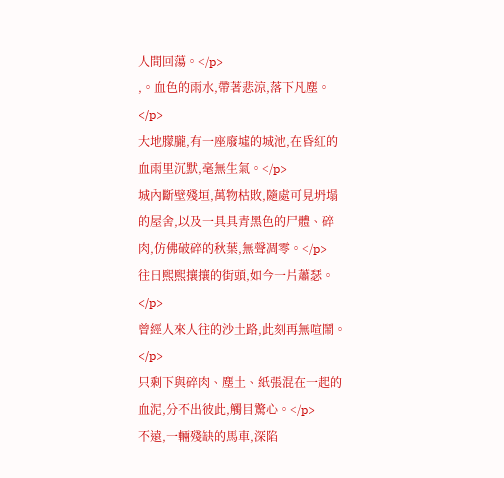人間回蕩。</p>
,。血色的雨水,帶著悲涼,落下凡塵。</p>
大地朦朧,有一座廢墟的城池,在昏紅的血雨里沉默,毫無生氣。</p>
城內斷壁殘垣,萬物枯敗,隨處可見坍塌的屋舍,以及一具具青黑色的尸體、碎肉,仿佛破碎的秋葉,無聲凋零。</p>
往日熙熙攘攘的街頭,如今一片蕭瑟。</p>
曾經人來人往的沙土路,此刻再無喧鬧。</p>
只剩下與碎肉、塵土、紙張混在一起的血泥,分不出彼此,觸目驚心。</p>
不遠,一輛殘缺的馬車,深陷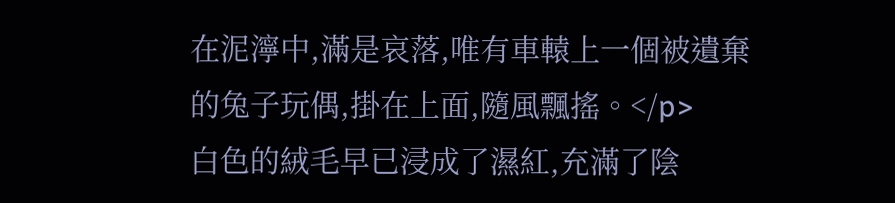在泥濘中,滿是哀落,唯有車轅上一個被遺棄的兔子玩偶,掛在上面,隨風飄搖。</p>
白色的絨毛早已浸成了濕紅,充滿了陰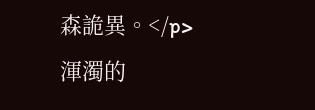森詭異。</p>
渾濁的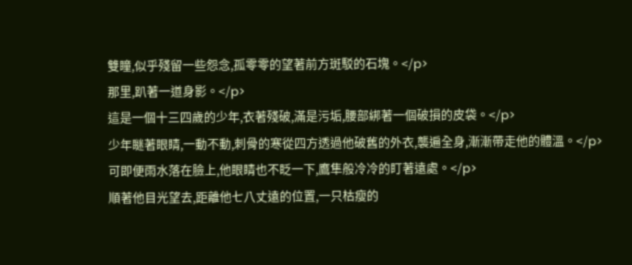雙瞳,似乎殘留一些怨念,孤零零的望著前方斑駁的石塊。</p>
那里,趴著一道身影。</p>
這是一個十三四歲的少年,衣著殘破,滿是污垢,腰部綁著一個破損的皮袋。</p>
少年瞇著眼睛,一動不動,刺骨的寒從四方透過他破舊的外衣,襲遍全身,漸漸帶走他的體溫。</p>
可即便雨水落在臉上,他眼睛也不眨一下,鷹隼般冷冷的盯著遠處。</p>
順著他目光望去,距離他七八丈遠的位置,一只枯瘦的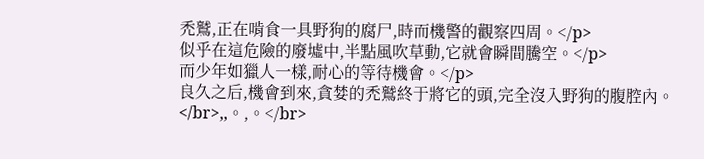禿鷲,正在啃食一具野狗的腐尸,時而機警的觀察四周。</p>
似乎在這危險的廢墟中,半點風吹草動,它就會瞬間騰空。</p>
而少年如獵人一樣,耐心的等待機會。</p>
良久之后,機會到來,貪婪的禿鷲終于將它的頭,完全沒入野狗的腹腔內。</br>,,。,。</br>